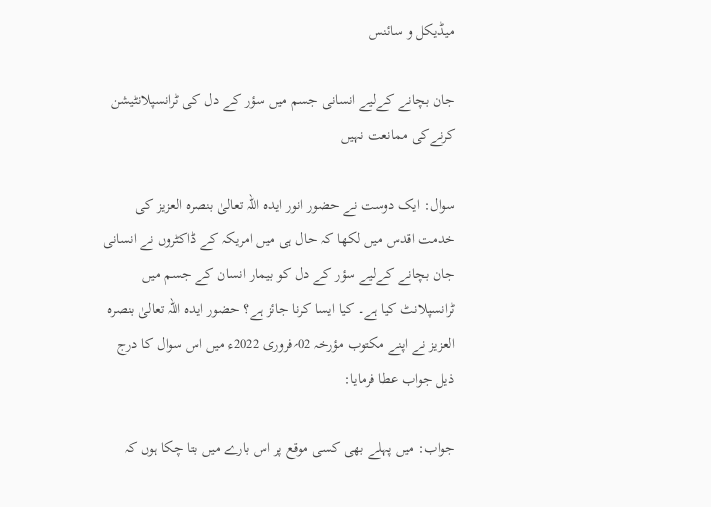میڈیکل و سائنس

جان بچانے کےلیے انسانی جسم میں سؤر کے دل کی ٹرانسپلانٹیشن کرنےکی ممانعت نہیں

سوال: ایک دوست نے حضور انور ایدہ اللہ تعالیٰ بنصرہ العزیز کی خدمت اقدس میں لکھا کہ حال ہی میں امریکہ کے ڈاکٹروں نے انسانی جان بچانے کےلیے سؤر کے دل کو بیمار انسان کے جسم میں ٹرانسپلانٹ کیا ہے۔ کیا ایسا کرنا جائز ہے؟ حضور ایدہ اللہ تعالیٰ بنصرہ العزیز نے اپنے مکتوب مؤرخہ 02؍فروری 2022ء میں اس سوال کا درج ذیل جواب عطا فرمایا:

جواب: میں پہلے بھی کسی موقع پر اس بارے میں بتا چکا ہوں کہ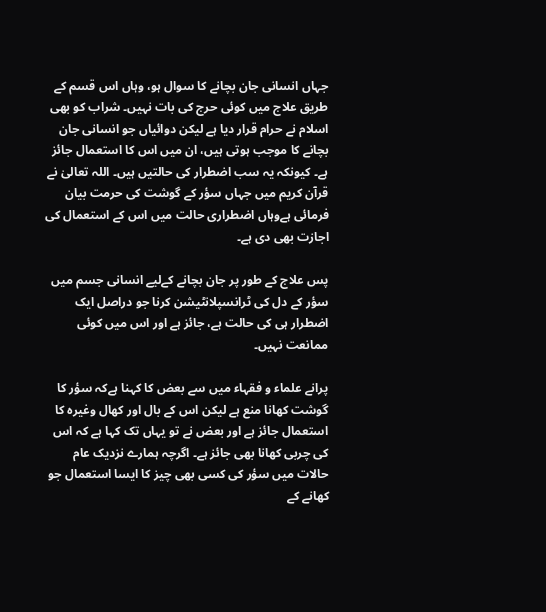جہاں انسانی جان بچانے کا سوال ہو، وہاں اس قسم کے طریق علاج میں کوئی حرج کی بات نہیں۔ شراب کو بھی اسلام نے حرام قرار دیا ہے لیکن دوائیاں جو انسانی جان بچانے کا موجب ہوتی ہیں، ان میں اس کا استعمال جائز ہے۔ کیونکہ یہ سب اضطرار کی حالتیں ہیں۔ اللہ تعالیٰ نے قرآن کریم میں جہاں سؤر کے گوشت کی حرمت بیان فرمائی ہےوہاں اضطراری حالت میں اس کے استعمال کی اجازت بھی دی ہے۔

پس علاج کے طور پر جان بچانے کےلیے انسانی جسم میں سؤر کے دل کی ٹرانسپلانٹیشن کرنا جو دراصل ایک اضطرار ہی کی حالت ہے، جائز ہے اور اس میں کوئی ممانعت نہیں۔

پرانے علماء و فقہاء میں سے بعض کا کہنا ہےکہ سؤر کا گوشت کھانا منع ہے لیکن اس کے بال اور کھال وغیرہ کا استعمال جائز ہے اور بعض نے تو یہاں تک کہا ہے کہ اس کی چربی کھانا بھی جائز ہے۔ اگرچہ ہمارے نزدیک عام حالات میں سؤر کی کسی بھی چیز کا ایسا استعمال جو کھانے کے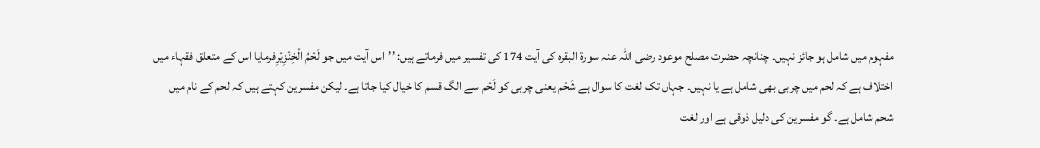مفہوم میں شامل ہو جائز نہیں۔ چنانچہ حضرت مصلح موعود رضی اللہ عنہ سورۃ البقرہ کی آیت 174 کی تفسیر میں فرماتے ہیں: ’’اس آیت میں جو لَحۡمُ الۡخِنۡزِیۡرِفرمایا اس کے متعلق فقہاء میں اختلاف ہے کہ لحم میں چربی بھی شامل ہے یا نہیں۔ جہاں تک لغت کا سوال ہے شَحْم یعنی چربی کو لَحۡم سے الگ قسم کا خیال کیا جاتا ہے۔ لیکن مفسرین کہتے ہیں کہ لحم کے نام میں شحم شامل ہے۔ گو مفسرین کی دلیل ذوقی ہے اور لغت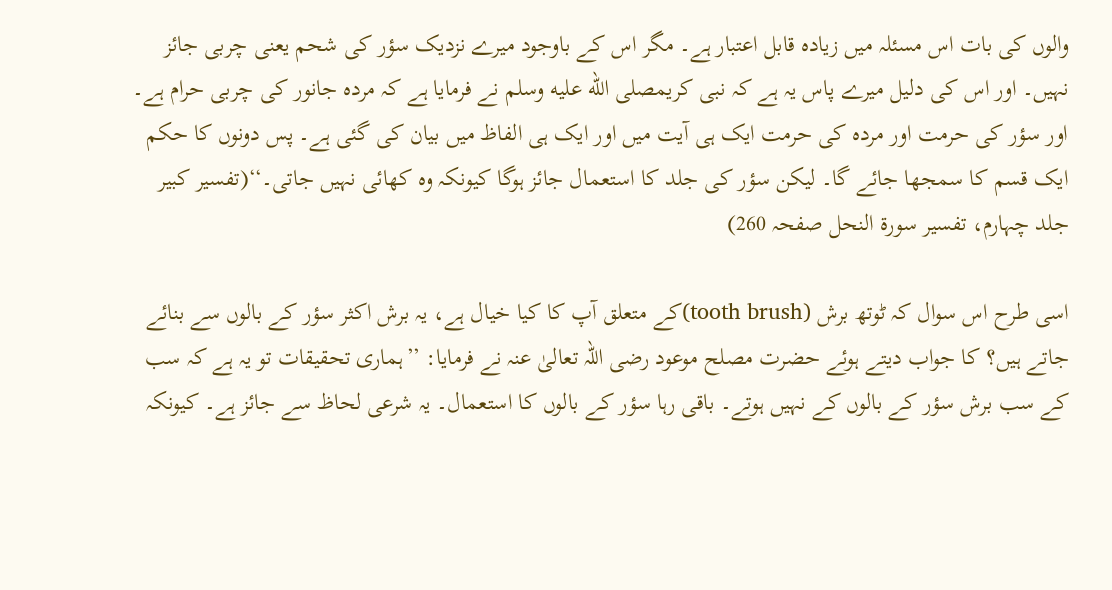والوں کی بات اس مسئلہ میں زیادہ قابل اعتبار ہے۔ مگر اس کے باوجود میرے نزدیک سؤر کی شحم یعنی چربی جائز نہیں۔ اور اس کی دلیل میرے پاس یہ ہے کہ نبی کریمصلى الله عليه وسلم نے فرمایا ہے کہ مردہ جانور کی چربی حرام ہے۔ اور سؤر کی حرمت اور مردہ کی حرمت ایک ہی آیت میں اور ایک ہی الفاظ میں بیان کی گئی ہے۔ پس دونوں کا حکم ایک قسم کا سمجھا جائے گا۔ لیکن سؤر کی جلد کا استعمال جائز ہوگا کیونکہ وہ کھائی نہیں جاتی۔‘‘(تفسیر کبیر جلد چہارم، تفسیر سورۃ النحل صفحہ 260)

اسی طرح اس سوال کہ ٹوتھ برش (tooth brush)کے متعلق آپ کا کیا خیال ہے، یہ برش اکثر سؤر کے بالوں سے بنائے جاتے ہیں؟ کا جواب دیتے ہوئے حضرت مصلح موعود رضی اللہ تعالیٰ عنہ نے فرمایا: ’’ہماری تحقیقات تو یہ ہے کہ سب کے سب برش سؤر کے بالوں کے نہیں ہوتے۔ باقی رہا سؤر کے بالوں کا استعمال۔ یہ شرعی لحاظ سے جائز ہے۔ کیونکہ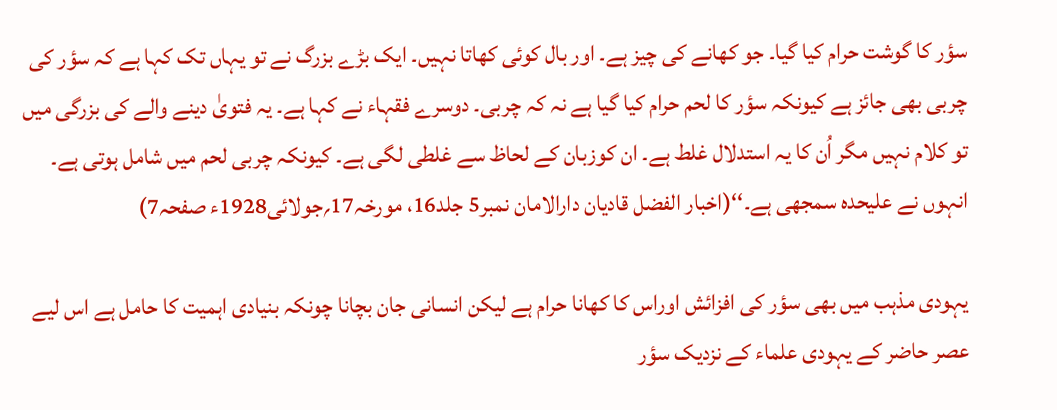سؤر کا گوشت حرام کیا گیا۔ جو کھانے کی چیز ہے۔ اور بال کوئی کھاتا نہیں۔ ایک بڑے بزرگ نے تو یہاں تک کہا ہے کہ سؤر کی چربی بھی جائز ہے کیونکہ سؤر کا لحم حرام کیا گیا ہے نہ کہ چربی۔ دوسرے فقہاء نے کہا ہے۔ یہ فتویٰ دینے والے کی بزرگی میں تو کلام نہیں مگر اُن کا یہ استدلال غلط ہے۔ ان کوزبان کے لحاظ سے غلطی لگی ہے۔ کیونکہ چربی لحم میں شامل ہوتی ہے۔ انہوں نے علیحدہ سمجھی ہے۔‘‘(اخبار الفضل قادیان دارالامان نمبر5 جلد16، مورخہ17؍جولائی1928ء صفحہ7)

یہودی مذہب میں بھی سؤر کی افزائش اوراس کا کھانا حرام ہے لیکن انسانی جان بچانا چونکہ بنیادی اہمیت کا حامل ہے اس لیے عصر حاضر کے یہودی علماء کے نزدیک سؤر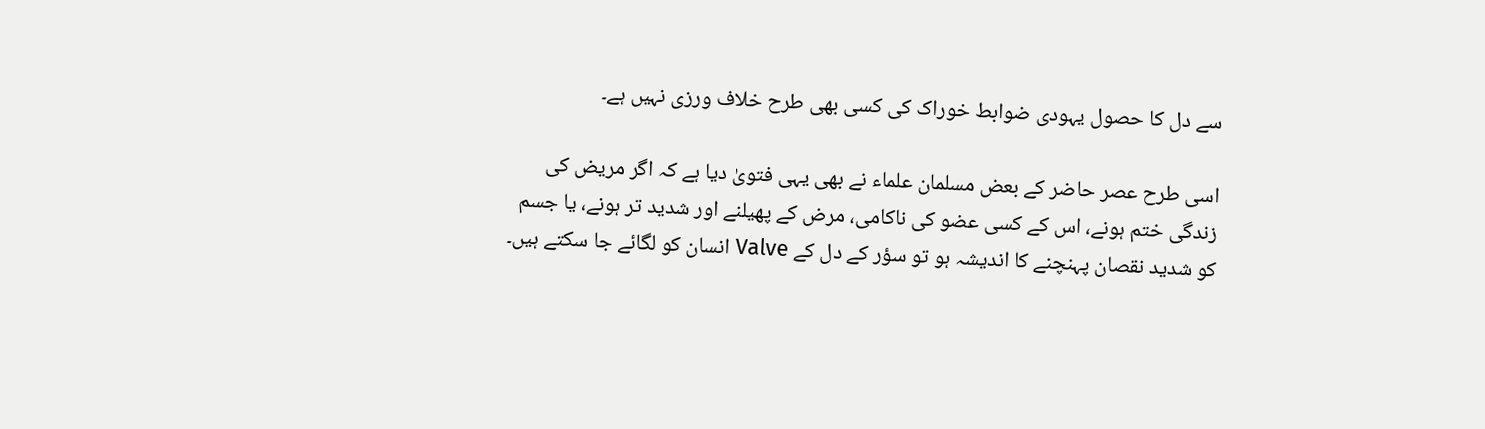سے دل کا حصول یہودی ضوابط خوراک کی کسی بھی طرح خلاف ورزی نہیں ہے۔

اسی طرح عصر حاضر کے بعض مسلمان علماء نے بھی یہی فتویٰ دیا ہے کہ اگر مریض کی زندگی ختم ہونے، اس کے کسی عضو کی ناکامی، مرض کے پھیلنے اور شدید تر ہونے، یا جسم کو شدید نقصان پہنچنے کا اندیشہ ہو تو سؤر کے دل کے Valve انسان کو لگائے جا سکتے ہیں۔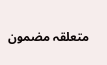متعلقہ مضمون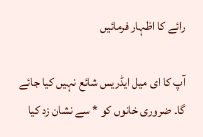رائے کا اظہار فرمائیں

آپ کا ای میل ایڈریس شائع نہیں کیا جائے گا۔ ضروری خانوں کو * سے نشان زد کیا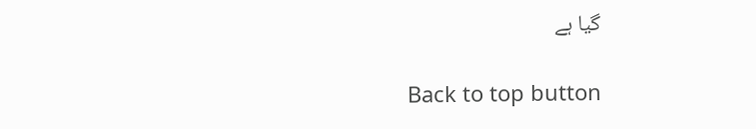گیا ہے

Back to top button